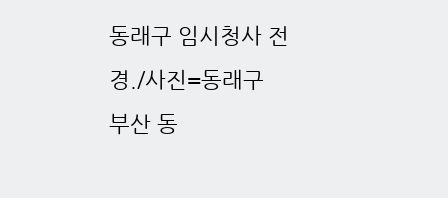동래구 임시청사 전경./사진=동래구
부산 동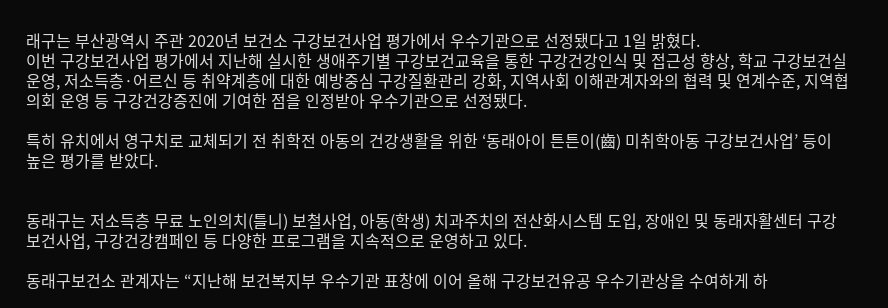래구는 부산광역시 주관 2020년 보건소 구강보건사업 평가에서 우수기관으로 선정됐다고 1일 밝혔다.
이번 구강보건사업 평가에서 지난해 실시한 생애주기별 구강보건교육을 통한 구강건강인식 및 접근성 향상, 학교 구강보건실 운영, 저소득층·어르신 등 취약계층에 대한 예방중심 구강질환관리 강화, 지역사회 이해관계자와의 협력 및 연계수준, 지역협의회 운영 등 구강건강증진에 기여한 점을 인정받아 우수기관으로 선정됐다.

특히 유치에서 영구치로 교체되기 전 취학전 아동의 건강생활을 위한 ‘동래아이 튼튼이(齒) 미취학아동 구강보건사업’ 등이 높은 평가를 받았다.


동래구는 저소득층 무료 노인의치(틀니) 보철사업, 아동(학생) 치과주치의 전산화시스템 도입, 장애인 및 동래자활센터 구강보건사업, 구강건강캠페인 등 다양한 프로그램을 지속적으로 운영하고 있다.

동래구보건소 관계자는 “지난해 보건복지부 우수기관 표창에 이어 올해 구강보건유공 우수기관상을 수여하게 하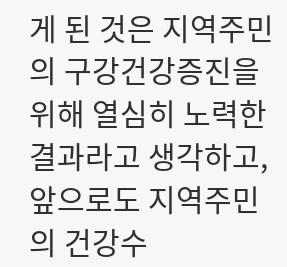게 된 것은 지역주민의 구강건강증진을 위해 열심히 노력한 결과라고 생각하고, 앞으로도 지역주민의 건강수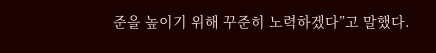준을 높이기 위해 꾸준히 노력하겠다”고 말했다.